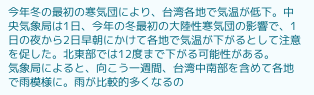今年冬の最初の寒気団により、台湾各地で気温が低下。中央気象局は1日、今年の冬最初の大陸性寒気団の影響で、1日の夜から2日早朝にかけて各地で気温が下がるとして注意を促した。北東部では12度まで下がる可能性がある。
気象局によると、向こう一週間、台湾中南部を含めて各地で雨模様に。雨が比較的多くなるの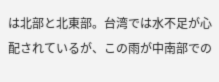は北部と北東部。台湾では水不足が心配されているが、この雨が中南部での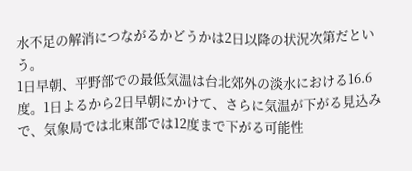水不足の解消につながるかどうかは2日以降の状況次第だという。
1日早朝、平野部での最低気温は台北郊外の淡水における16.6度。1日よるから2日早朝にかけて、さらに気温が下がる見込みで、気象局では北東部では12度まで下がる可能性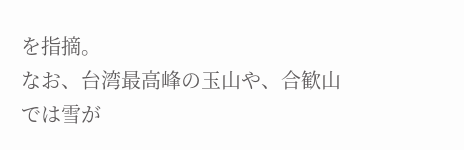を指摘。
なお、台湾最高峰の玉山や、合歓山では雪が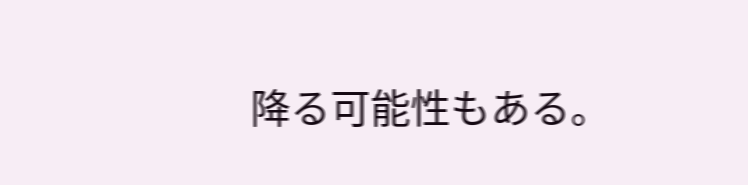降る可能性もある。